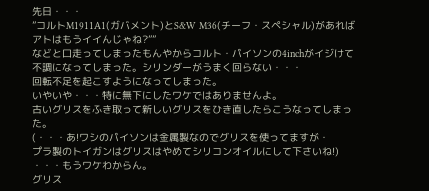先日・・・
”コルトM1911A1(ガバメント)とS&W M36(チーフ・スペシャル)があれば
アトはもうイイんじゃね?””
などと口走ってしまったもんやからコルト・パイソンの4inchがイジけて
不調になってしまった。シリンダーがうまく回らない・・・
回転不足を起こすようになってしまった。
いやいや・・・特に無下にしたワケではありませんよ。
古いグリスをふき取って新しいグリスをひき直したらこうなってしまった。
(・・・あ!ワシのパイソンは金属製なのでグリスを使ってますが・
プラ製のトイガンはグリスはやめてシリコンオイルにして下さいね!)
・・・もうワケわからん。
グリス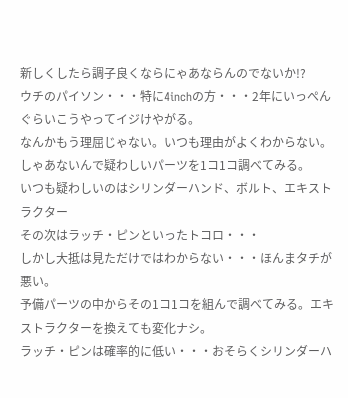新しくしたら調子良くならにゃあならんのでないか!?
ウチのパイソン・・・特に4inchの方・・・2年にいっぺんぐらいこうやってイジけやがる。
なんかもう理屈じゃない。いつも理由がよくわからない。
しゃあないんで疑わしいパーツを1コ1コ調べてみる。
いつも疑わしいのはシリンダーハンド、ボルト、エキストラクター
その次はラッチ・ピンといったトコロ・・・
しかし大抵は見ただけではわからない・・・ほんまタチが悪い。
予備パーツの中からその1コ1コを組んで調べてみる。エキストラクターを換えても変化ナシ。
ラッチ・ピンは確率的に低い・・・おそらくシリンダーハ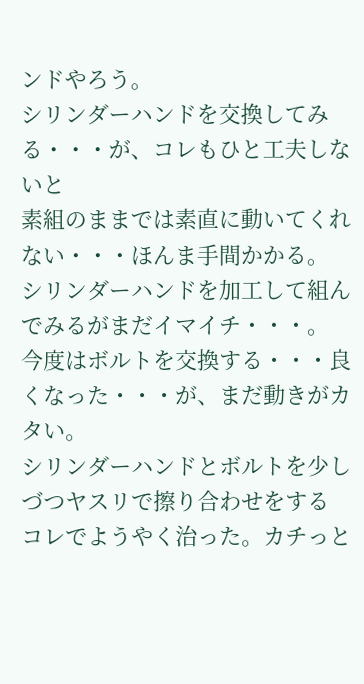ンドやろう。
シリンダーハンドを交換してみる・・・が、コレもひと工夫しないと
素組のままでは素直に動いてくれない・・・ほんま手間かかる。
シリンダーハンドを加工して組んでみるがまだイマイチ・・・。
今度はボルトを交換する・・・良くなった・・・が、まだ動きがカタい。
シリンダーハンドとボルトを少しづつヤスリで擦り合わせをする
コレでようやく治った。カチっと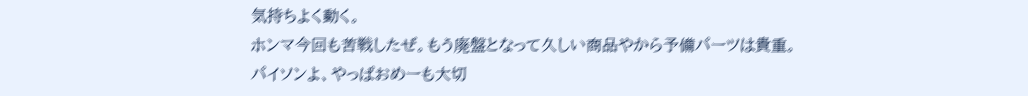気持ちよく動く。
ホンマ今回も苦戦したぜ。もう廃盤となって久しい商品やから予備パーツは貴重。
パイソンよ、やっぱおめーも大切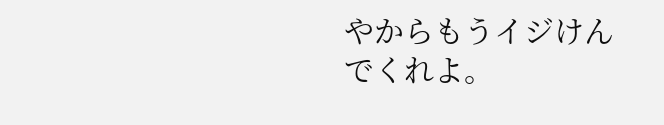やからもうイジけんでくれよ。